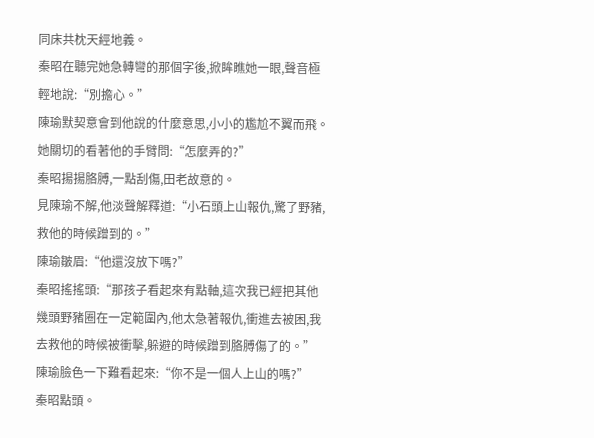同床共枕天經地義。
秦昭在聽完她急轉彎的那個字後,掀眸瞧她一眼,聲音極輕地說:“別擔心。”
陳瑜默契意會到他說的什麼意思,小小的尷尬不翼而飛。
她關切的看著他的手臂問:“怎麼弄的?”
秦昭揚揚胳膊,一點刮傷,田老故意的。
見陳瑜不解,他淡聲解釋道:“小石頭上山報仇,驚了野豬,救他的時候蹭到的。”
陳瑜皺眉:“他還沒放下嗎?”
秦昭搖搖頭:“那孩子看起來有點軸,這次我已經把其他幾頭野豬圈在一定範圍內,他太急著報仇,衝進去被困,我去救他的時候被衝擊,躲避的時候蹭到胳膊傷了的。”
陳瑜臉色一下難看起來:“你不是一個人上山的嗎?”
秦昭點頭。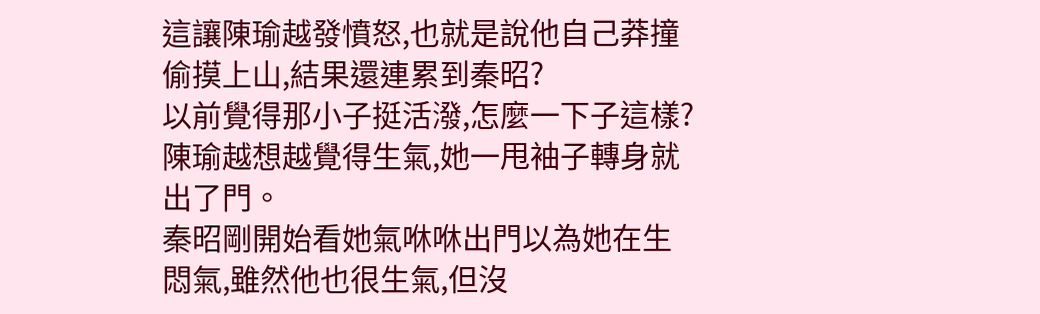這讓陳瑜越發憤怒,也就是說他自己莽撞偷摸上山,結果還連累到秦昭?
以前覺得那小子挺活潑,怎麼一下子這樣?
陳瑜越想越覺得生氣,她一甩袖子轉身就出了門。
秦昭剛開始看她氣咻咻出門以為她在生悶氣,雖然他也很生氣,但沒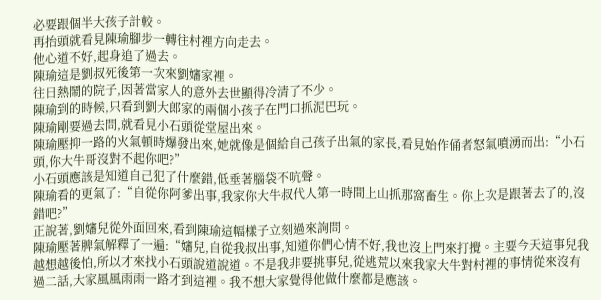必要跟個半大孩子計較。
再抬頭就看見陳瑜腳步一轉往村裡方向走去。
他心道不好,起身追了過去。
陳瑜這是劉叔死後第一次來劉嬸家裡。
往日熱鬧的院子,因著當家人的意外去世顯得冷清了不少。
陳瑜到的時候,只看到劉大郎家的兩個小孩子在門口抓泥巴玩。
陳瑜剛要過去問,就看見小石頭從堂屋出來。
陳瑜壓抑一路的火氣頓時爆發出來,她就像是個給自己孩子出氣的家長,看見始作俑者怒氣噴湧而出:“小石頭,你大牛哥沒對不起你吧?”
小石頭應該是知道自己犯了什麼錯,低垂著腦袋不吭聲。
陳瑜看的更氣了:“自從你阿爹出事,我家你大牛叔代人第一時間上山抓那窩畜生。你上次是跟著去了的,沒錯吧?”
正說著,劉嬸兒從外面回來,看到陳瑜這幅樣子立刻過來詢問。
陳瑜壓著脾氣解釋了一遍:“嬸兒,自從我叔出事,知道你們心情不好,我也沒上門來打攪。主要今天這事兒我越想越後怕,所以才來找小石頭說道說道。不是我非要挑事兒,從逃荒以來我家大牛對村裡的事情從來沒有過二話,大家風風雨雨一路才到這裡。我不想大家覺得他做什麼都是應該。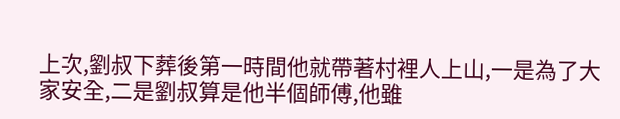上次,劉叔下葬後第一時間他就帶著村裡人上山,一是為了大家安全,二是劉叔算是他半個師傅,他雖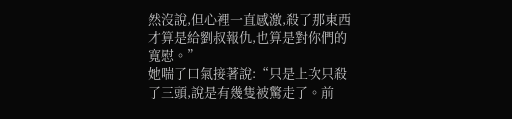然沒說,但心裡一直感激,殺了那東西才算是給劉叔報仇,也算是對你們的寬慰。”
她喘了口氣接著說:“只是上次只殺了三頭,說是有幾隻被驚走了。前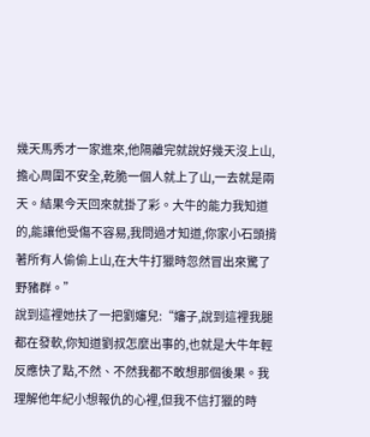幾天馬秀才一家進來,他隔離完就說好幾天沒上山,擔心周圍不安全,乾脆一個人就上了山,一去就是兩天。結果今天回來就掛了彩。大牛的能力我知道的,能讓他受傷不容易,我問過才知道,你家小石頭揹著所有人偷偷上山,在大牛打獵時忽然冒出來驚了野豬群。”
說到這裡她扶了一把劉嬸兒:“嬸子,說到這裡我腿都在發軟,你知道劉叔怎麼出事的,也就是大牛年輕反應快了點,不然、不然我都不敢想那個後果。我理解他年紀小想報仇的心裡,但我不信打獵的時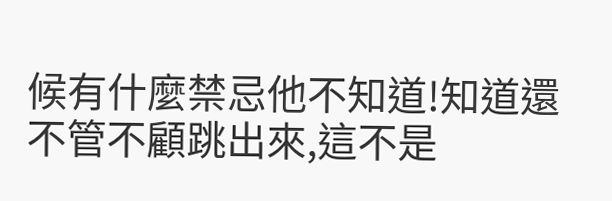候有什麼禁忌他不知道!知道還不管不顧跳出來,這不是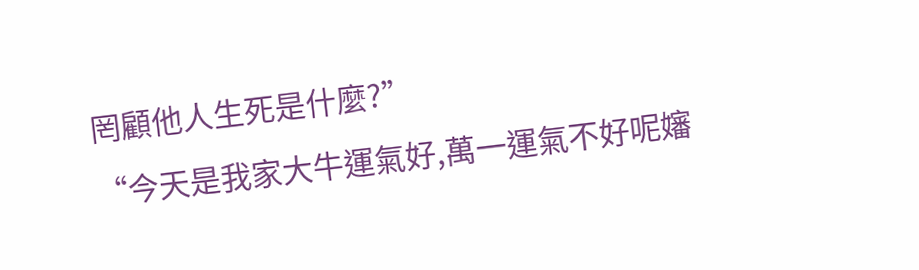罔顧他人生死是什麼?”
“今天是我家大牛運氣好,萬一運氣不好呢嬸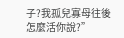子?我孤兒寡母往後怎麼活你說?”